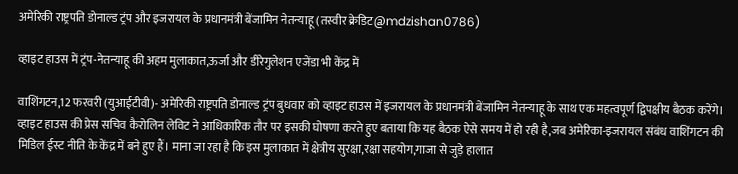अमेरिकी राष्ट्रपति डोनाल्ड ट्रंप और इजरायल के प्रधानमंत्री बेंजामिन नेतन्याहू (तस्वीर क्रेडिट@mdzishan0786)

व्हाइट हाउस में ट्रंप-नेतन्याहू की अहम मुलाकात,ऊर्जा और डीरेगुलेशन एजेंडा भी केंद्र में

वाशिंगटन,12 फरवरी (युआईटीवी)- अमेरिकी राष्ट्रपति डोनाल्ड ट्रंप बुधवार को व्हाइट हाउस में इजरायल के प्रधानमंत्री बेंजामिन नेतन्याहू के साथ एक महत्वपूर्ण द्विपक्षीय बैठक करेंगे। व्हाइट हाउस की प्रेस सचिव कैरोलिन लेविट ने आधिकारिक तौर पर इसकी घोषणा करते हुए बताया कि यह बैठक ऐसे समय में हो रही है,जब अमेरिका-इजरायल संबंध वाशिंगटन की मिडिल ईस्ट नीति के केंद्र में बने हुए हैं। माना जा रहा है कि इस मुलाकात में क्षेत्रीय सुरक्षा,रक्षा सहयोग,गाजा से जुड़े हालात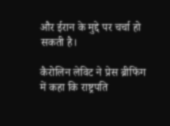और ईरान के मुद्दे पर चर्चा हो सकती है।

कैरोलिन लेविट ने प्रेस ब्रीफिंग में कहा कि राष्ट्रपति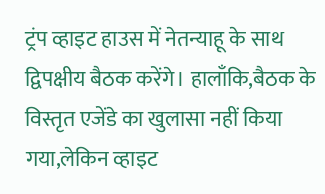ट्रंप व्हाइट हाउस में नेतन्याहू के साथ द्विपक्षीय बैठक करेंगे। हालाँकि,बैठक के विस्तृत एजेंडे का खुलासा नहीं किया गया,लेकिन व्हाइट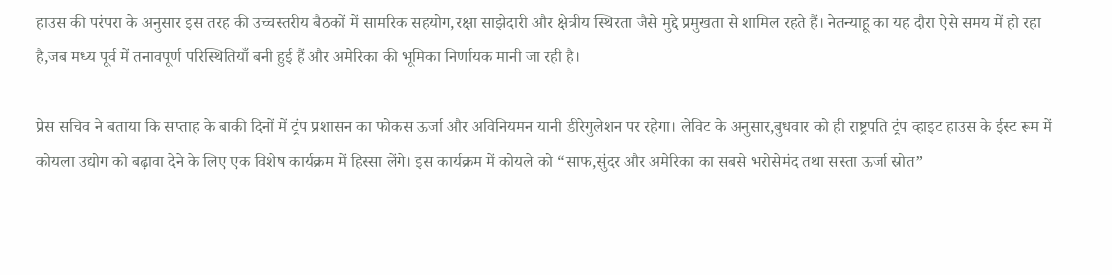हाउस की परंपरा के अनुसार इस तरह की उच्चस्तरीय बैठकों में सामरिक सहयोग,रक्षा साझेदारी और क्षेत्रीय स्थिरता जैसे मुद्दे प्रमुखता से शामिल रहते हैं। नेतन्याहू का यह दौरा ऐसे समय में हो रहा है,जब मध्य पूर्व में तनावपूर्ण परिस्थितियाँ बनी हुई हैं और अमेरिका की भूमिका निर्णायक मानी जा रही है।

प्रेस सचिव ने बताया कि सप्ताह के बाकी दिनों में ट्रंप प्रशासन का फोकस ऊर्जा और अविनियमन यानी डीरेगुलेशन पर रहेगा। लेविट के अनुसार,बुधवार को ही राष्ट्रपति ट्रंप व्हाइट हाउस के ईस्ट रूम में कोयला उद्योग को बढ़ावा देने के लिए एक विशेष कार्यक्रम में हिस्सा लेंगे। इस कार्यक्रम में कोयले को “साफ,सुंदर और अमेरिका का सबसे भरोसेमंद तथा सस्ता ऊर्जा स्रोत”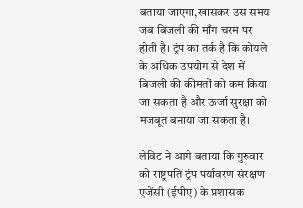बताया जाएगा,खासकर उस समय जब बिजली की माँग चरम पर होती है। ट्रंप का तर्क है कि कोयले के अधिक उपयोग से देश में बिजली की कीमतों को कम किया जा सकता है और ऊर्जा सुरक्षा को मजबूत बनाया जा सकता है।

लेविट ने आगे बताया कि गुरुवार को राष्ट्रपति ट्रंप पर्यावरण संरक्षण एजेंसी (ईपीए) के प्रशासक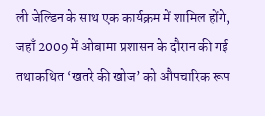ली जेल्डिन के साथ एक कार्यक्रम में शामिल होंगे, जहाँ 2009 में ओबामा प्रशासन के दौरान की गई तथाकथित ‘खतरे की खोज’ को औपचारिक रूप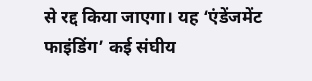से रद्द किया जाएगा। यह ‘एंडेंजमेंट फाइंडिंग’ कई संघीय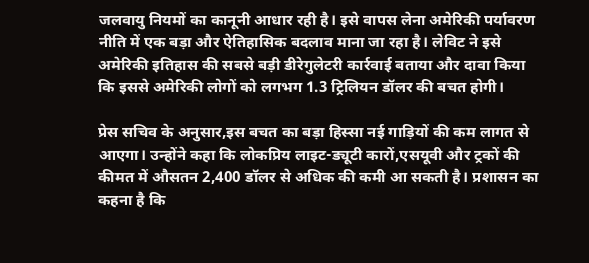जलवायु नियमों का कानूनी आधार रही है। इसे वापस लेना अमेरिकी पर्यावरण नीति में एक बड़ा और ऐतिहासिक बदलाव माना जा रहा है। लेविट ने इसे अमेरिकी इतिहास की सबसे बड़ी डीरेगुलेटरी कार्रवाई बताया और दावा किया कि इससे अमेरिकी लोगों को लगभग 1.3 ट्रिलियन डॉलर की बचत होगी।

प्रेस सचिव के अनुसार,इस बचत का बड़ा हिस्सा नई गाड़ियों की कम लागत से आएगा। उन्होंने कहा कि लोकप्रिय लाइट-ड्यूटी कारों,एसयूवी और ट्रकों की कीमत में औसतन 2,400 डॉलर से अधिक की कमी आ सकती है। प्रशासन का कहना है कि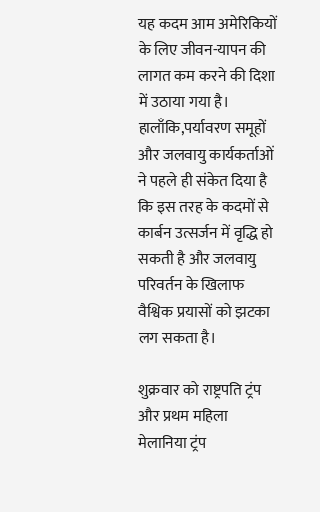यह कदम आम अमेरिकियों के लिए जीवन-यापन की लागत कम करने की दिशा में उठाया गया है। हालाँकि,पर्यावरण समूहों और जलवायु कार्यकर्ताओं ने पहले ही संकेत दिया है कि इस तरह के कदमों से कार्बन उत्सर्जन में वृद्धि हो सकती है और जलवायु परिवर्तन के खिलाफ वैश्विक प्रयासों को झटका लग सकता है।

शुक्रवार को राष्ट्रपति ट्रंप और प्रथम महिला मेलानिया ट्रंप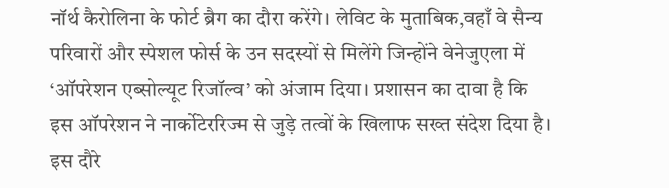नॉर्थ कैरोलिना के फोर्ट ब्रैग का दौरा करेंगे। लेविट के मुताबिक,वहाँ वे सैन्य परिवारों और स्पेशल फोर्स के उन सदस्यों से मिलेंगे जिन्होंने वेनेजुएला में ‘ऑपरेशन एब्सोल्यूट रिजॉल्व’ को अंजाम दिया। प्रशासन का दावा है कि इस ऑपरेशन ने नार्कोटेररिज्म से जुड़े तत्वों के खिलाफ सख्त संदेश दिया है। इस दौरे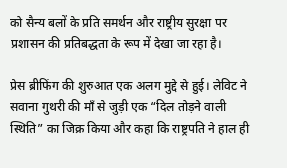को सैन्य बलों के प्रति समर्थन और राष्ट्रीय सुरक्षा पर प्रशासन की प्रतिबद्धता के रूप में देखा जा रहा है।

प्रेस ब्रीफिंग की शुरुआत एक अलग मुद्दे से हुई। लेविट ने सवाना गुथरी की माँ से जुड़ी एक “दिल तोड़ने वाली स्थिति” का जिक्र किया और कहा कि राष्ट्रपति ने हाल ही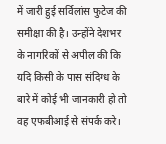में जारी हुई सर्विलांस फुटेज की समीक्षा की है। उन्होंने देशभर के नागरिकों से अपील की कि यदि किसी के पास संदिग्ध के बारे में कोई भी जानकारी हो तो वह एफबीआई से संपर्क करे।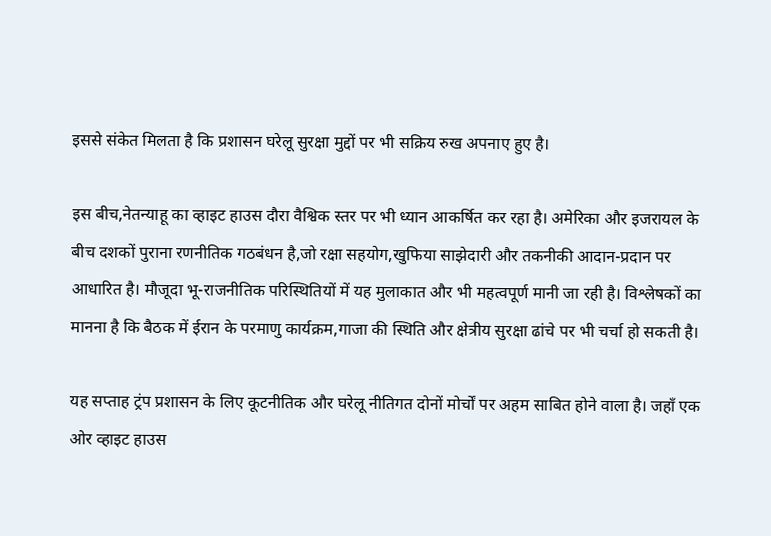इससे संकेत मिलता है कि प्रशासन घरेलू सुरक्षा मुद्दों पर भी सक्रिय रुख अपनाए हुए है।

इस बीच,नेतन्याहू का व्हाइट हाउस दौरा वैश्विक स्तर पर भी ध्यान आकर्षित कर रहा है। अमेरिका और इजरायल के बीच दशकों पुराना रणनीतिक गठबंधन है,जो रक्षा सहयोग,खुफिया साझेदारी और तकनीकी आदान-प्रदान पर आधारित है। मौजूदा भू-राजनीतिक परिस्थितियों में यह मुलाकात और भी महत्वपूर्ण मानी जा रही है। विश्लेषकों का मानना है कि बैठक में ईरान के परमाणु कार्यक्रम,गाजा की स्थिति और क्षेत्रीय सुरक्षा ढांचे पर भी चर्चा हो सकती है।

यह सप्ताह ट्रंप प्रशासन के लिए कूटनीतिक और घरेलू नीतिगत दोनों मोर्चों पर अहम साबित होने वाला है। जहाँ एक ओर व्हाइट हाउस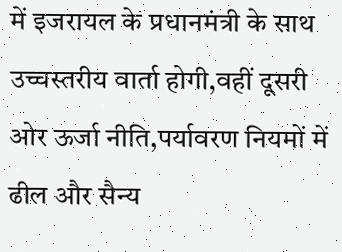में इजरायल के प्रधानमंत्री के साथ उच्चस्तरीय वार्ता होगी,वहीं दूसरी ओर ऊर्जा नीति,पर्यावरण नियमों में ढील और सैन्य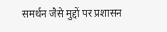समर्थन जैसे मुद्दों पर प्रशासन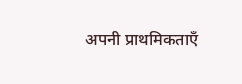अपनी प्राथमिकताएँ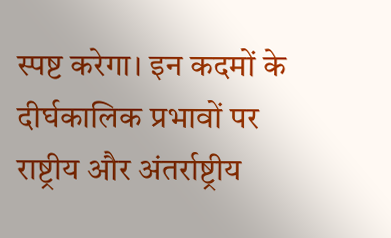स्पष्ट करेगा। इन कदमों के दीर्घकालिक प्रभावों पर राष्ट्रीय और अंतर्राष्ट्रीय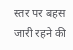स्तर पर बहस जारी रहने की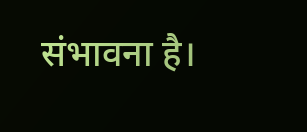संभावना है।